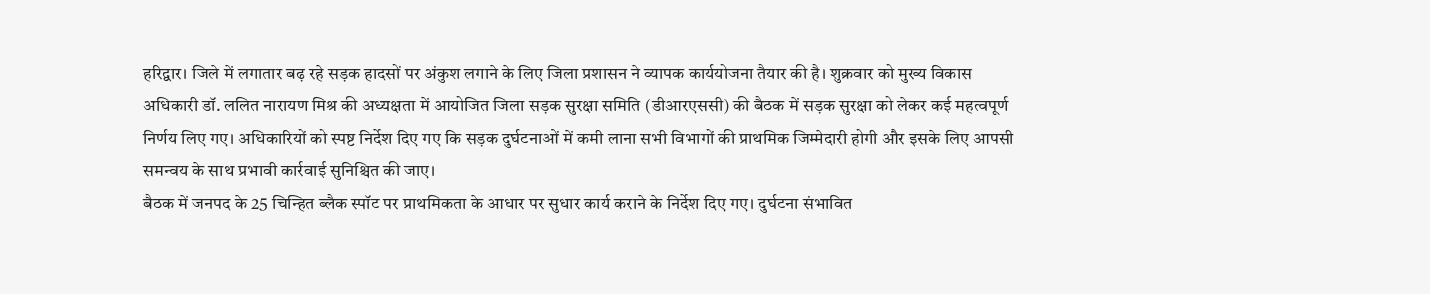हरिद्वार। जिले में लगातार बढ़ रहे सड़क हादसों पर अंकुश लगाने के लिए जिला प्रशासन ने व्यापक कार्ययोजना तैयार की है। शुक्रवार को मुख्य विकास अधिकारी डॉ. ललित नारायण मिश्र की अध्यक्षता में आयोजित जिला सड़क सुरक्षा समिति (डीआरएससी) की बैठक में सड़क सुरक्षा को लेकर कई महत्वपूर्ण निर्णय लिए गए। अधिकारियों को स्पष्ट निर्देश दिए गए कि सड़क दुर्घटनाओं में कमी लाना सभी विभागों की प्राथमिक जिम्मेदारी होगी और इसके लिए आपसी समन्वय के साथ प्रभावी कार्रवाई सुनिश्चित की जाए।
बैठक में जनपद के 25 चिन्हित ब्लैक स्पॉट पर प्राथमिकता के आधार पर सुधार कार्य कराने के निर्देश दिए गए। दुर्घटना संभावित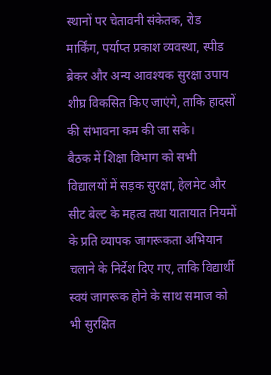स्थानों पर चेतावनी संकेतक, रोड मार्किंग, पर्याप्त प्रकाश व्यवस्था, स्पीड ब्रेकर और अन्य आवश्यक सुरक्षा उपाय शीघ्र विकसित किए जाएंगे, ताकि हादसों की संभावना कम की जा सके।
बैठक में शिक्षा विभाग को सभी विद्यालयों में सड़क सुरक्षा, हेलमेट और सीट बेल्ट के महत्व तथा यातायात नियमों के प्रति व्यापक जागरूकता अभियान चलाने के निर्देश दिए गए, ताकि विद्यार्थी स्वयं जागरूक होने के साथ समाज को भी सुरक्षित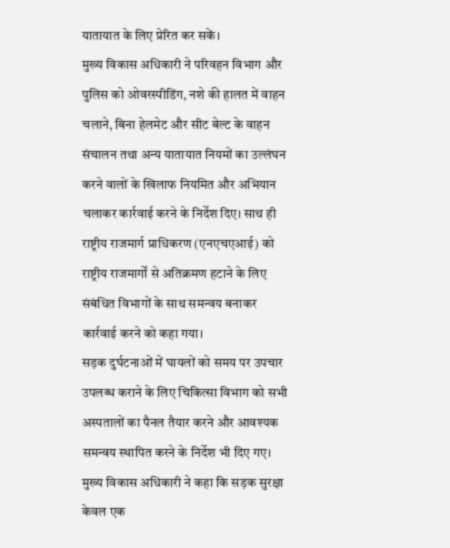यातायात के लिए प्रेरित कर सकें।
मुख्य विकास अधिकारी ने परिवहन विभाग और पुलिस को ओवरस्पीडिंग, नशे की हालत में वाहन चलाने, बिना हेलमेट और सीट बेल्ट के वाहन संचालन तथा अन्य यातायात नियमों का उल्लंघन करने वालों के खिलाफ नियमित और अभियान चलाकर कार्रवाई करने के निर्देश दिए। साथ ही राष्ट्रीय राजमार्ग प्राधिकरण (एनएचएआई) को राष्ट्रीय राजमार्गों से अतिक्रमण हटाने के लिए संबंधित विभागों के साथ समन्वय बनाकर कार्रवाई करने को कहा गया।
सड़क दुर्घटनाओं में घायलों को समय पर उपचार उपलब्ध कराने के लिए चिकित्सा विभाग को सभी अस्पतालों का पैनल तैयार करने और आवश्यक समन्वय स्थापित करने के निर्देश भी दिए गए। मुख्य विकास अधिकारी ने कहा कि सड़क सुरक्षा केवल एक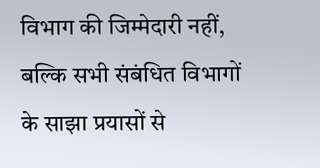विभाग की जिम्मेदारी नहीं, बल्कि सभी संबंधित विभागों के साझा प्रयासों से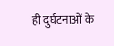ही दुर्घटनाओं के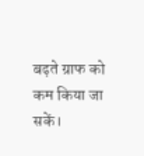बढ़ते ग्राफ को कम किया जा सकें।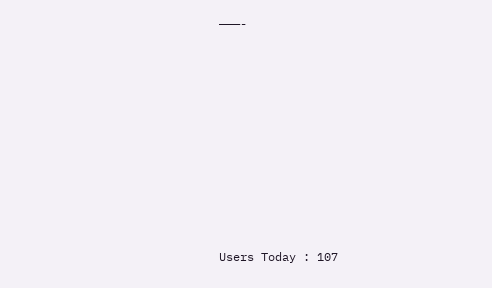———-














Users Today : 107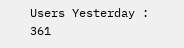Users Yesterday : 361